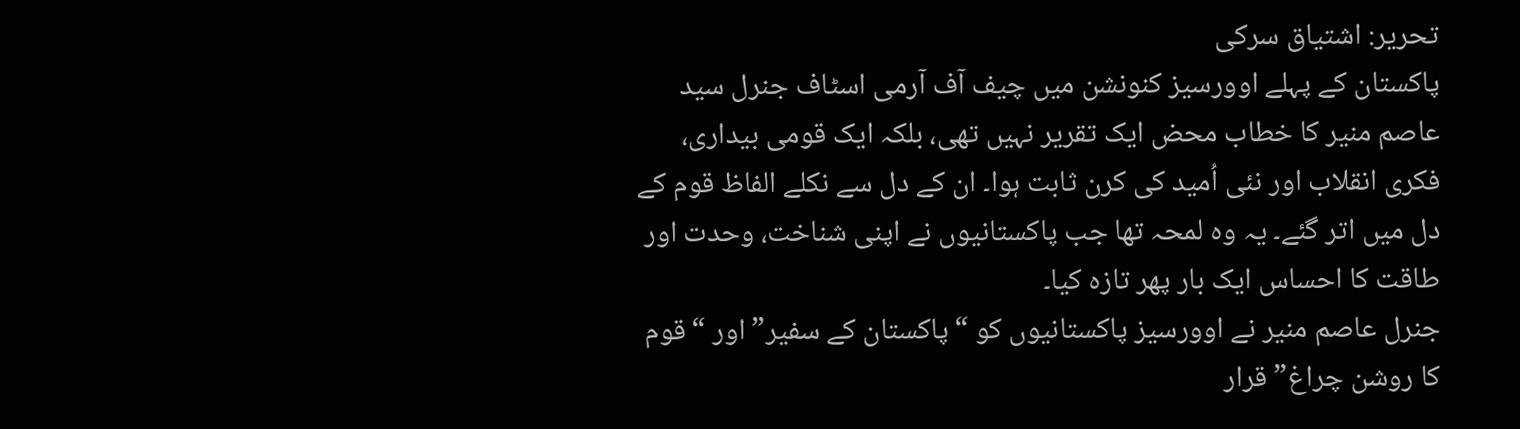تحریر: اشتیاق سرکی
پاکستان کے پہلے اوورسیز کنونشن میں چیف آف آرمی اسٹاف جنرل سید عاصم منیر کا خطاب محض ایک تقریر نہیں تھی، بلکہ ایک قومی بیداری، فکری انقلاب اور نئی اُمید کی کرن ثابت ہوا۔ ان کے دل سے نکلے الفاظ قوم کے دل میں اتر گئے۔ یہ وہ لمحہ تھا جب پاکستانیوں نے اپنی شناخت، وحدت اور طاقت کا احساس ایک بار پھر تازہ کیا۔
جنرل عاصم منیر نے اوورسیز پاکستانیوں کو “پاکستان کے سفیر” اور “قوم کا روشن چراغ” قرار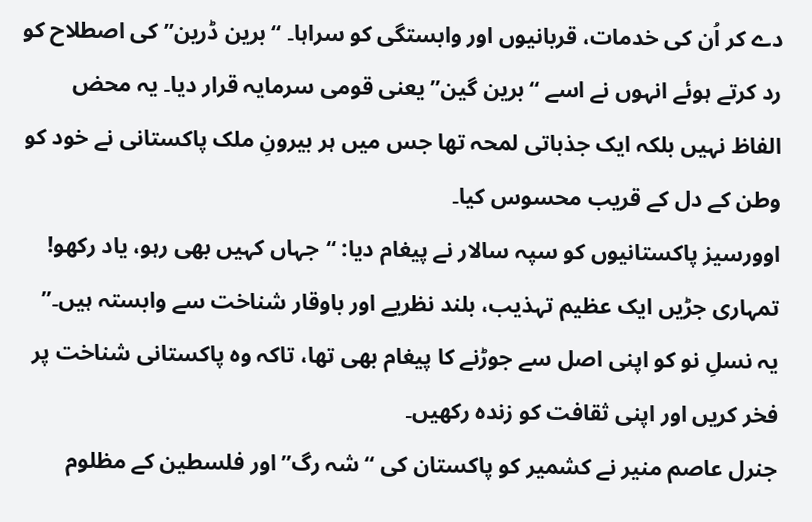دے کر اُن کی خدمات، قربانیوں اور وابستگی کو سراہا۔ “برین ڈرین” کی اصطلاح کو رد کرتے ہوئے انہوں نے اسے “برین گین” یعنی قومی سرمایہ قرار دیا۔ یہ محض الفاظ نہیں بلکہ ایک جذباتی لمحہ تھا جس میں ہر بیرونِ ملک پاکستانی نے خود کو وطن کے دل کے قریب محسوس کیا۔
اوورسیز پاکستانیوں کو سپہ سالار نے پیغام دیا: “جہاں کہیں بھی رہو، یاد رکھو! تمہاری جڑیں ایک عظیم تہذیب، بلند نظریے اور باوقار شناخت سے وابستہ ہیں۔” یہ نسلِ نو کو اپنی اصل سے جوڑنے کا پیغام بھی تھا، تاکہ وہ پاکستانی شناخت پر فخر کریں اور اپنی ثقافت کو زندہ رکھیں۔
جنرل عاصم منیر نے کشمیر کو پاکستان کی “شہ رگ” اور فلسطین کے مظلوم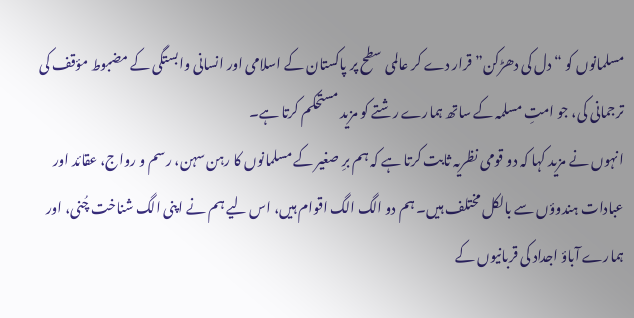مسلمانوں کو “دل کی دھڑکن” قرار دے کر عالمی سطح پر پاکستان کے اسلامی اور انسانی وابستگی کے مضبوط مؤقف کی ترجمانی کی، جو امتِ مسلمہ کے ساتھ ہمارے رشتے کو مزید مستحکم کرتا ہے۔
انہوں نے مزید کہا کہ دو قومی نظریہ ثابت کرتا ہے کہ ہم برِ صغیر کے مسلمانوں کا رہن سہن، رسم و رواج، عقائد اور عبادات ہندوؤں سے بالکل مختلف ہیں۔ ہم دو الگ الگ اقوام ہیں، اس لیے ہم نے اپنی الگ شناخت چُنی، اور ہمارے آباؤ اجداد کی قربانیوں کے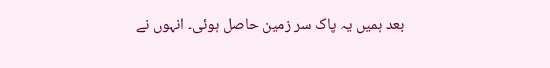بعد ہمیں یہ پاک سر زمین حاصل ہوئی۔ انہوں نے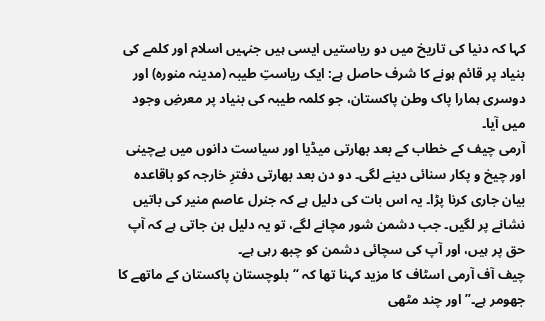کہا کہ دنیا کی تاریخ میں دو ریاستیں ایسی ہیں جنہیں اسلام اور کلمے کی بنیاد پر قائم ہونے کا شرف حاصل ہے: ایک ریاستِ طیبہ (مدینہ منورہ) اور دوسری ہمارا پاک وطن پاکستان، جو کلمہ طیبہ کی بنیاد پر معرضِ وجود میں آیا۔
آرمی چیف کے خطاب کے بعد بھارتی میڈیا اور سیاست دانوں میں بےچینی اور چیخ و پکار سنائی دینے لگی۔ دو دن بعد بھارتی دفترِ خارجہ کو باقاعدہ بیان جاری کرنا پڑا۔ یہ اس بات کی دلیل ہے کہ جنرل عاصم منیر کی باتیں نشانے پر لگیں۔ جب دشمن شور مچانے لگے، تو یہ دلیل بن جاتی ہے کہ آپ حق پر ہیں، اور آپ کی سچائی دشمن کو چبھ رہی ہے۔
چیف آف آرمی اسٹاف کا مزید کہنا تھا کہ “بلوچستان پاکستان کے ماتھے کا جھومر ہے۔” اور چند مٹھی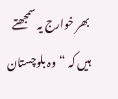بھر خوارج یہ سمجھتے ہیں کہ “وہ بلوچستان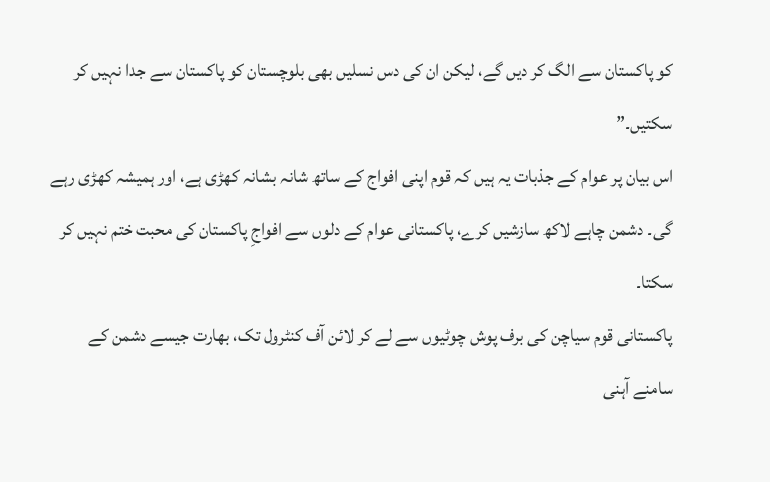کو پاکستان سے الگ کر دیں گے، لیکن ان کی دس نسلیں بھی بلوچستان کو پاکستان سے جدا نہیں کر سکتیں۔”
اس بیان پر عوام کے جذبات یہ ہیں کہ قوم اپنی افواج کے ساتھ شانہ بشانہ کھڑی ہے، اور ہمیشہ کھڑی رہے گی۔ دشمن چاہے لاکھ سازشیں کرے، پاکستانی عوام کے دلوں سے افواجِ پاکستان کی محبت ختم نہیں کر سکتا۔
پاکستانی قوم سیاچن کی برف پوش چوٹیوں سے لے کر لائن آف کنٹرول تک، بھارت جیسے دشمن کے سامنے آہنی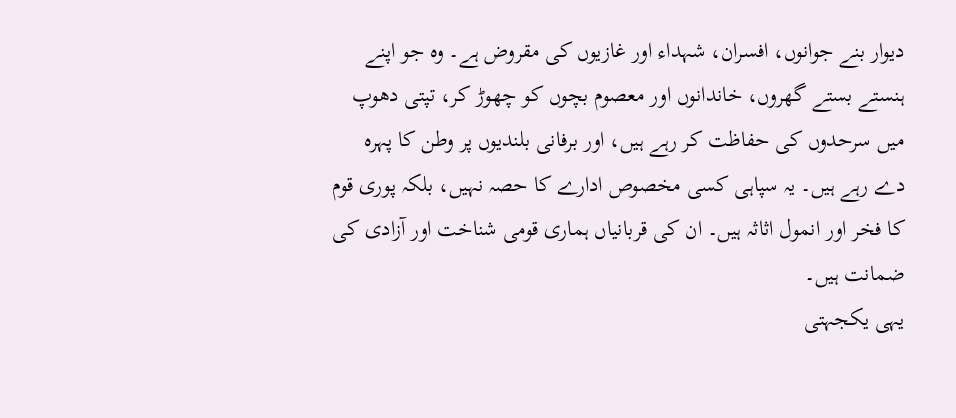دیوار بنے جوانوں، افسران، شہداء اور غازیوں کی مقروض ہے۔ وہ جو اپنے ہنستے بستے گھروں، خاندانوں اور معصوم بچوں کو چھوڑ کر، تپتی دھوپ میں سرحدوں کی حفاظت کر رہے ہیں، اور برفانی بلندیوں پر وطن کا پہرہ دے رہے ہیں۔ یہ سپاہی کسی مخصوص ادارے کا حصہ نہیں، بلکہ پوری قوم کا فخر اور انمول اثاثہ ہیں۔ ان کی قربانیاں ہماری قومی شناخت اور آزادی کی ضمانت ہیں۔
یہی یکجہتی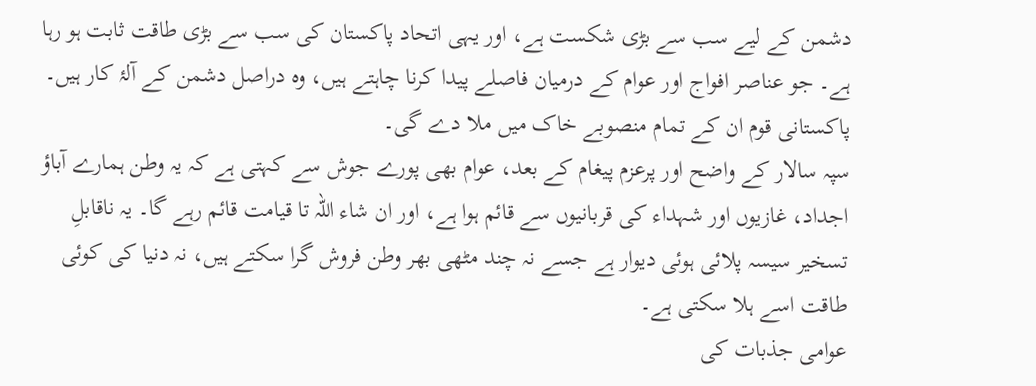دشمن کے لیے سب سے بڑی شکست ہے، اور یہی اتحاد پاکستان کی سب سے بڑی طاقت ثابت ہو رہا ہے۔ جو عناصر افواج اور عوام کے درمیان فاصلے پیدا کرنا چاہتے ہیں، وہ دراصل دشمن کے آلۂ کار ہیں۔ پاکستانی قوم ان کے تمام منصوبے خاک میں ملا دے گی۔
سپہ سالار کے واضح اور پرعزم پیغام کے بعد، عوام بھی پورے جوش سے کہتی ہے کہ یہ وطن ہمارے آباؤ اجداد، غازیوں اور شہداء کی قربانیوں سے قائم ہوا ہے، اور ان شاء اللہ تا قیامت قائم رہے گا۔ یہ ناقابلِ تسخیر سیسہ پلائی ہوئی دیوار ہے جسے نہ چند مٹھی بھر وطن فروش گرا سکتے ہیں، نہ دنیا کی کوئی طاقت اسے ہلا سکتی ہے۔
عوامی جذبات کی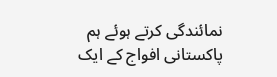نمائندگی کرتے ہوئے ہم پاکستانی افواج کے ایک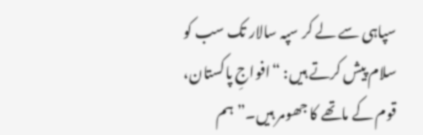سپاہی سے لے کر سپہ سالار تک سب کو سلام پیش کرتے ہیں: “افواجِ پاکستان، قوم کے ماتھے کا جھومر ہیں۔” ہم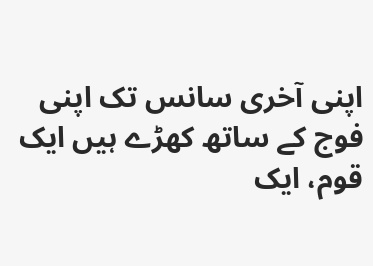اپنی آخری سانس تک اپنی فوج کے ساتھ کھڑے ہیں ایک قوم، ایک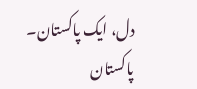دل، ایک پاکستان۔
پاکستان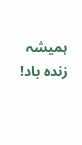ہمیشہ زندہ باد!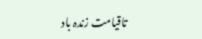تاقیامت زندہ باد